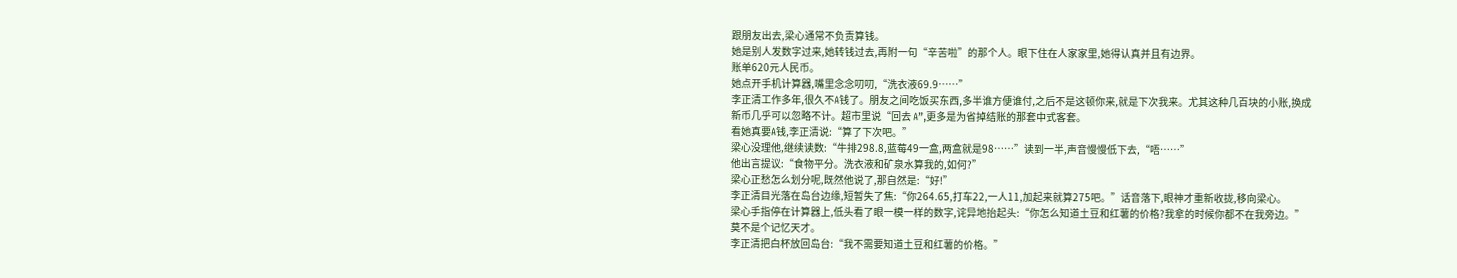跟朋友出去,梁心通常不负责算钱。
她是别人发数字过来,她转钱过去,再附一句“辛苦啦”的那个人。眼下住在人家家里,她得认真并且有边界。
账单620元人民币。
她点开手机计算器,嘴里念念叨叨,“洗衣液69.9……”
李正清工作多年,很久不A钱了。朋友之间吃饭买东西,多半谁方便谁付,之后不是这顿你来,就是下次我来。尤其这种几百块的小账,换成新币几乎可以忽略不计。超市里说“回去 A”,更多是为省掉结账的那套中式客套。
看她真要A钱,李正清说:“算了下次吧。”
梁心没理他,继续读数:“牛排298.8,蓝莓49一盒,两盒就是98……”读到一半,声音慢慢低下去,“唔……”
他出言提议:“食物平分。洗衣液和矿泉水算我的,如何?”
梁心正愁怎么划分呢,既然他说了,那自然是:“好!”
李正清目光落在岛台边缘,短暂失了焦:“你264.65,打车22,一人11,加起来就算275吧。”话音落下,眼神才重新收拢,移向梁心。
梁心手指停在计算器上,低头看了眼一模一样的数字,诧异地抬起头:“你怎么知道土豆和红薯的价格?我拿的时候你都不在我旁边。”
莫不是个记忆天才。
李正清把白杯放回岛台:“我不需要知道土豆和红薯的价格。”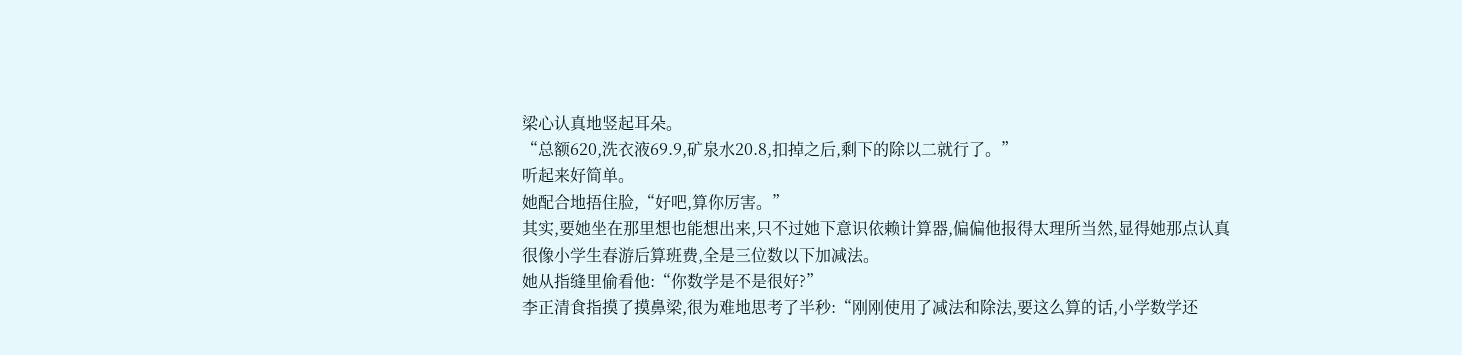梁心认真地竖起耳朵。
“总额620,洗衣液69.9,矿泉水20.8,扣掉之后,剩下的除以二就行了。”
听起来好简单。
她配合地捂住脸,“好吧,算你厉害。”
其实,要她坐在那里想也能想出来,只不过她下意识依赖计算器,偏偏他报得太理所当然,显得她那点认真很像小学生春游后算班费,全是三位数以下加减法。
她从指缝里偷看他:“你数学是不是很好?”
李正清食指摸了摸鼻梁,很为难地思考了半秒:“刚刚使用了减法和除法,要这么算的话,小学数学还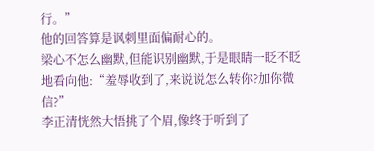行。”
他的回答算是讽刺里面偏耐心的。
梁心不怎么幽默,但能识别幽默,于是眼睛一眨不眨地看向他:“羞辱收到了,来说说怎么转你?加你微信?”
李正清恍然大悟挑了个眉,像终于听到了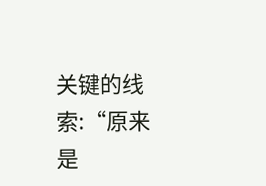关键的线索:“原来是